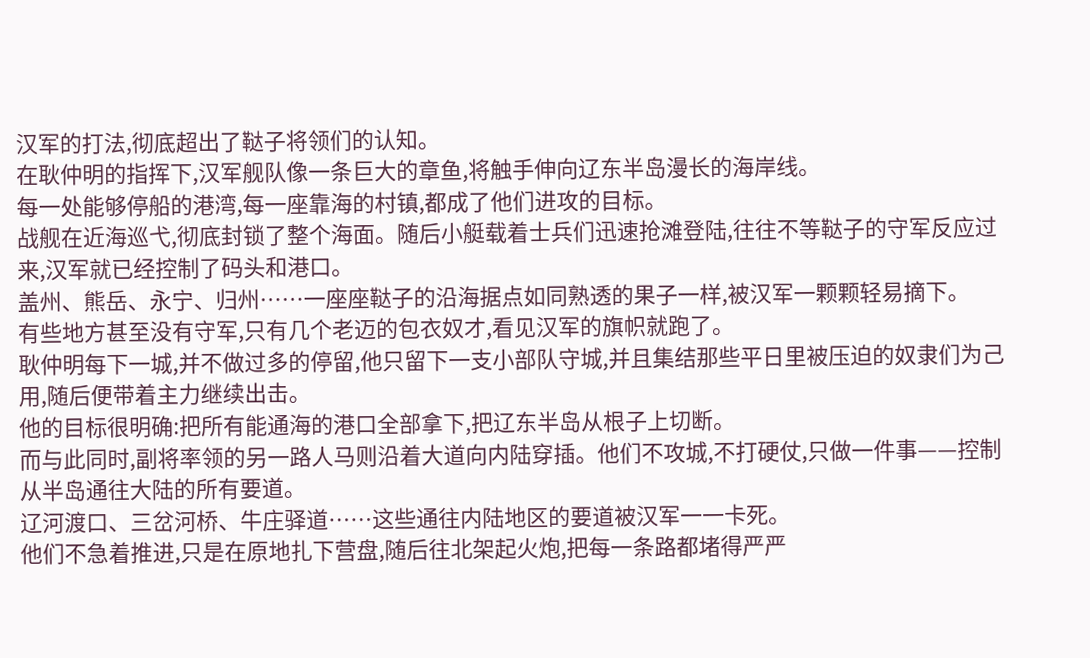汉军的打法,彻底超出了鞑子将领们的认知。
在耿仲明的指挥下,汉军舰队像一条巨大的章鱼,将触手伸向辽东半岛漫长的海岸线。
每一处能够停船的港湾,每一座靠海的村镇,都成了他们进攻的目标。
战舰在近海巡弋,彻底封锁了整个海面。随后小艇载着士兵们迅速抢滩登陆,往往不等鞑子的守军反应过来,汉军就已经控制了码头和港口。
盖州、熊岳、永宁、归州……一座座鞑子的沿海据点如同熟透的果子一样,被汉军一颗颗轻易摘下。
有些地方甚至没有守军,只有几个老迈的包衣奴才,看见汉军的旗帜就跑了。
耿仲明每下一城,并不做过多的停留,他只留下一支小部队守城,并且集结那些平日里被压迫的奴隶们为己用,随后便带着主力继续出击。
他的目标很明确:把所有能通海的港口全部拿下,把辽东半岛从根子上切断。
而与此同时,副将率领的另一路人马则沿着大道向内陆穿插。他们不攻城,不打硬仗,只做一件事——控制从半岛通往大陆的所有要道。
辽河渡口、三岔河桥、牛庄驿道……这些通往内陆地区的要道被汉军一一卡死。
他们不急着推进,只是在原地扎下营盘,随后往北架起火炮,把每一条路都堵得严严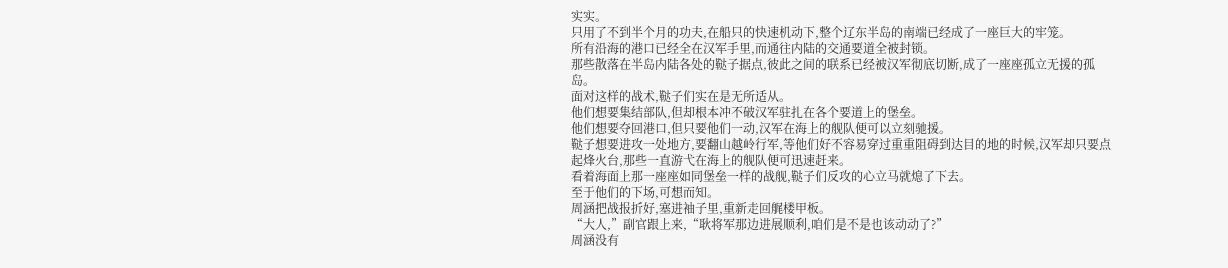实实。
只用了不到半个月的功夫,在船只的快速机动下,整个辽东半岛的南端已经成了一座巨大的牢笼。
所有沿海的港口已经全在汉军手里,而通往内陆的交通要道全被封锁。
那些散落在半岛内陆各处的鞑子据点,彼此之间的联系已经被汉军彻底切断,成了一座座孤立无援的孤岛。
面对这样的战术,鞑子们实在是无所适从。
他们想要集结部队,但却根本冲不破汉军驻扎在各个要道上的堡垒。
他们想要夺回港口,但只要他们一动,汉军在海上的舰队便可以立刻驰援。
鞑子想要进攻一处地方,要翻山越岭行军,等他们好不容易穿过重重阻碍到达目的地的时候,汉军却只要点起烽火台,那些一直游弋在海上的舰队便可迅速赶来。
看着海面上那一座座如同堡垒一样的战舰,鞑子们反攻的心立马就熄了下去。
至于他们的下场,可想而知。
周涵把战报折好,塞进袖子里,重新走回艉楼甲板。
“大人,”副官跟上来,“耿将军那边进展顺利,咱们是不是也该动动了?”
周涵没有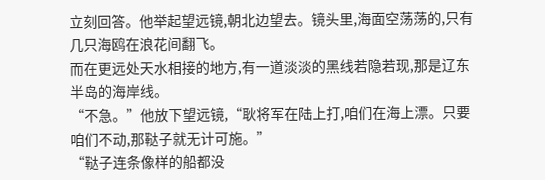立刻回答。他举起望远镜,朝北边望去。镜头里,海面空荡荡的,只有几只海鸥在浪花间翻飞。
而在更远处天水相接的地方,有一道淡淡的黑线若隐若现,那是辽东半岛的海岸线。
“不急。”他放下望远镜,“耿将军在陆上打,咱们在海上漂。只要咱们不动,那鞑子就无计可施。”
“鞑子连条像样的船都没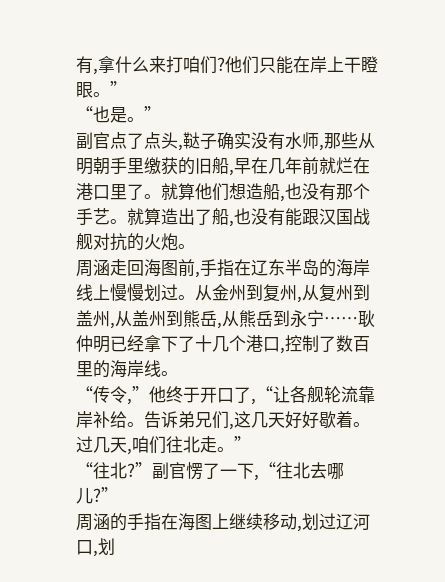有,拿什么来打咱们?他们只能在岸上干瞪眼。”
“也是。”
副官点了点头,鞑子确实没有水师,那些从明朝手里缴获的旧船,早在几年前就烂在港口里了。就算他们想造船,也没有那个手艺。就算造出了船,也没有能跟汉国战舰对抗的火炮。
周涵走回海图前,手指在辽东半岛的海岸线上慢慢划过。从金州到复州,从复州到盖州,从盖州到熊岳,从熊岳到永宁……耿仲明已经拿下了十几个港口,控制了数百里的海岸线。
“传令,”他终于开口了,“让各舰轮流靠岸补给。告诉弟兄们,这几天好好歇着。过几天,咱们往北走。”
“往北?”副官愣了一下,“往北去哪儿?”
周涵的手指在海图上继续移动,划过辽河口,划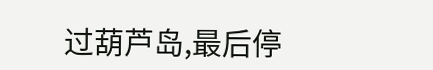过葫芦岛,最后停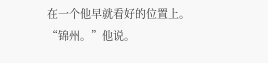在一个他早就看好的位置上。
“锦州。”他说。